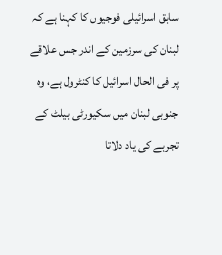سابق اسرائیلی فوجیوں کا کہنا ہے کہ لبنان کی سرزمین کے اندر جس علاقے پر فی الحال اسرائیل کا کنٹرول ہے، وہ جنوبی لبنان میں سکیورٹی بیلٹ کے تجربے کی یاد دلاتا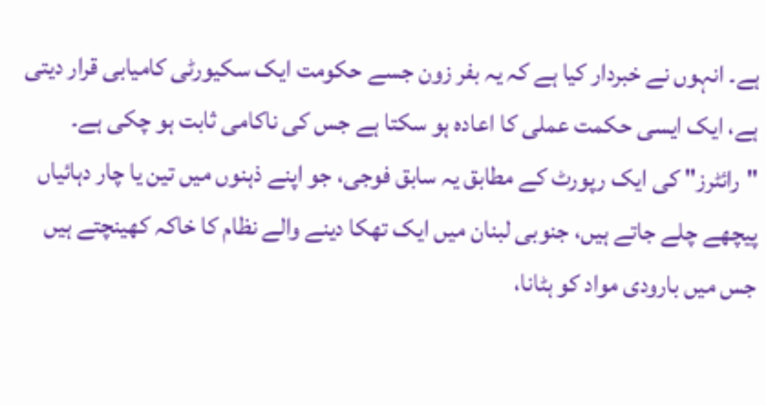ہے۔ انہوں نے خبردار کیا ہے کہ یہ بفر زون جسے حکومت ایک سکیورٹی کامیابی قرار دیتی ہے، ایک ایسی حکمت عملی کا اعادہ ہو سکتا ہے جس کی ناکامی ثابت ہو چکی ہے۔
"رائٹرز" کی ایک رپورٹ کے مطابق یہ سابق فوجی، جو اپنے ذہنوں میں تین یا چار دہائیاں پیچھے چلے جاتے ہیں، جنوبی لبنان میں ایک تھکا دینے والے نظام کا خاکہ کھینچتے ہیں جس میں بارودی مواد کو ہٹانا،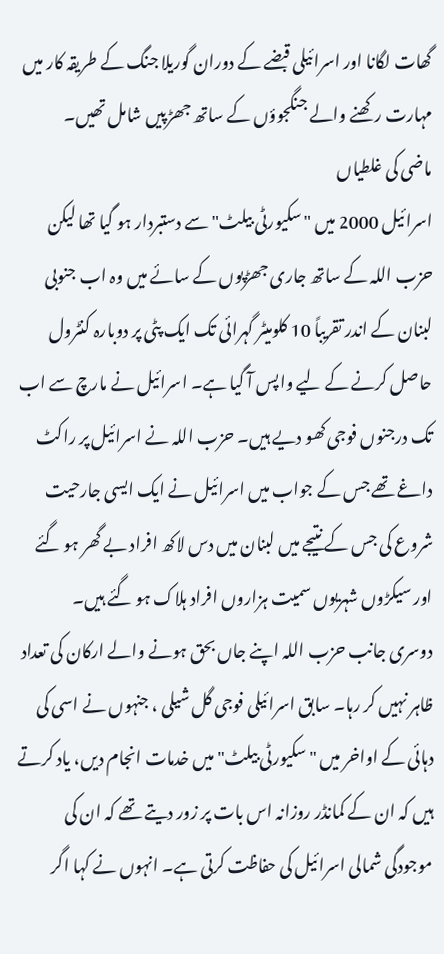گھات لگانا اور اسرائیلی قبضے کے دوران گوریلا جنگ کے طریقہ کار میں مہارت رکھنے والے جنگجوؤں کے ساتھ جھڑپیں شامل تھیں۔
ماضی کی غلطیاں
اسرائیل 2000 میں "سکیورٹی بیلٹ" سے دستبردار ہو گیا تھا لیکن حزب اللہ کے ساتھ جاری جھڑپوں کے سائے میں وہ اب جنوبی لبنان کے اندر تقریباً 10 کلومیٹر گہرائی تک ایک پٹی پر دوبارہ کنٹرول حاصل کرنے کے لیے واپس آ گیا ہے۔ اسرائیل نے مارچ سے اب تک درجنوں فوجی کھو دیے ہیں۔ حزب اللہ نے اسرائیل پر راکٹ داغے تھے جس کے جواب میں اسرائیل نے ایک ایسی جارحیت شروع کی جس کے نتیجے میں لبنان میں دس لاکھ افراد بے گھر ہو گئے اور سیکڑوں شہریوں سمیت ہزاروں افراد ہلاک ہو گئے ہیں۔
دوسری جانب حزب اللہ اپنے جاں بحق ہونے والے ارکان کی تعداد ظاہر نہیں کر رہا۔ سابق اسرائیلی فوجی گل شیلی ، جنہوں نے اسی کی دہائی کے اواخر میں "سکیورٹی بیلٹ" میں خدمات انجام دیں، یاد کرتے ہیں کہ ان کے کمانڈر روزانہ اس بات پر زور دیتے تھے کہ ان کی موجودگی شمالی اسرائیل کی حفاظت کرتی ہے۔ انہوں نے کہا اگر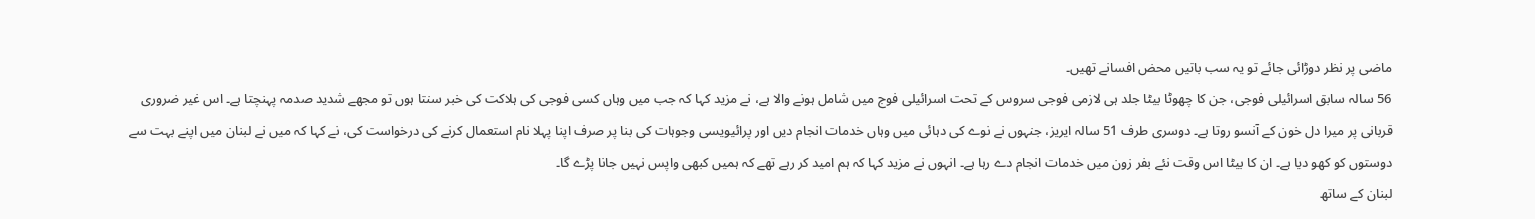ماضی پر نظر دوڑائی جائے تو یہ سب باتیں محض افسانے تھیں۔
56 سالہ سابق اسرائیلی فوجی، جن کا چھوٹا بیٹا جلد ہی لازمی فوجی سروس کے تحت اسرائیلی فوج میں شامل ہونے والا ہے، نے مزید کہا کہ جب میں وہاں کسی فوجی کی ہلاکت کی خبر سنتا ہوں تو مجھے شدید صدمہ پہنچتا ہے۔ اس غیر ضروری قربانی پر میرا دل خون کے آنسو روتا ہے۔ دوسری طرف 51 سالہ ایریز، جنہوں نے نوے کی دہائی میں وہاں خدمات انجام دیں اور پرائیویسی وجوہات کی بنا پر صرف اپنا پہلا نام استعمال کرنے کی درخواست کی، نے کہا کہ میں نے لبنان میں اپنے بہت سے دوستوں کو کھو دیا ہے۔ ان کا بیٹا اس وقت نئے بفر زون میں خدمات انجام دے رہا ہے۔ انہوں نے مزید کہا کہ ہم امید کر رہے تھے کہ ہمیں کبھی واپس نہیں جانا پڑے گا۔
لبنان کے ساتھ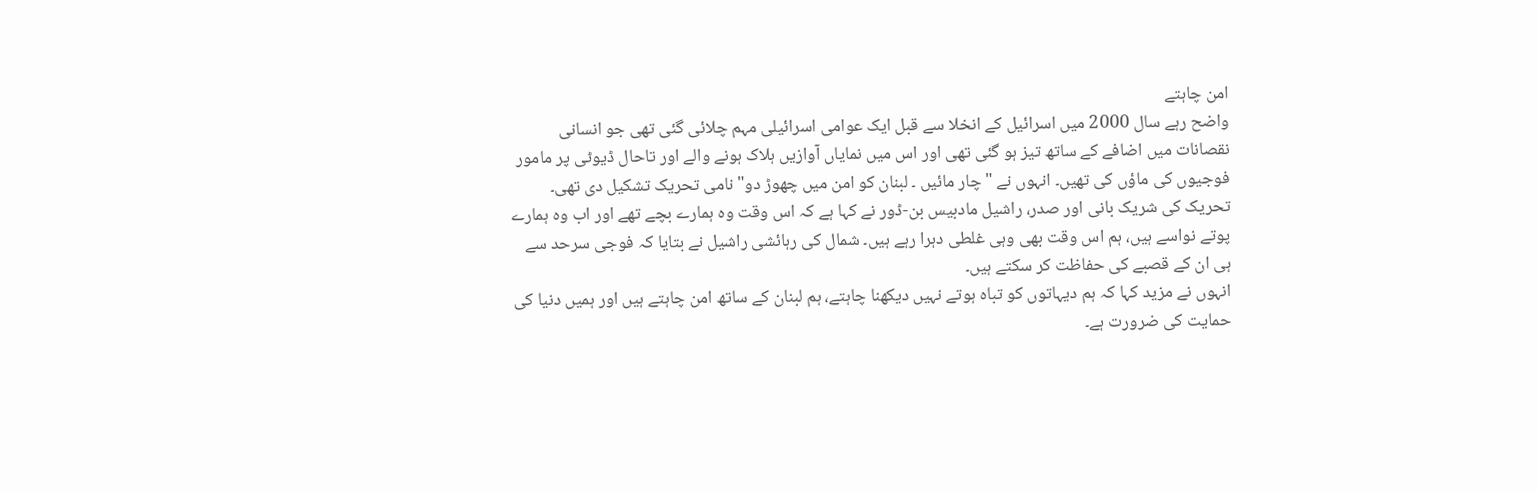امن چاہتے
واضح رہے سال 2000 میں اسرائیل کے انخلا سے قبل ایک عوامی اسرائیلی مہم چلائی گئی تھی جو انسانی نقصانات میں اضافے کے ساتھ تیز ہو گئی تھی اور اس میں نمایاں آوازیں ہلاک ہونے والے اور تاحال ڈیوٹی پر مامور فوجیوں کی ماؤں کی تھیں۔ انہوں نے "چار مائیں ۔ لبنان کو امن میں چھوڑ دو" نامی تحریک تشکیل دی تھی۔
تحریک کی شریک بانی اور صدر، راشیل مادبیس بن-ڈور نے کہا ہے کہ اس وقت وہ ہمارے بچے تھے اور اب وہ ہمارے پوتے نواسے ہیں، ہم اس وقت بھی وہی غلطی دہرا رہے ہیں۔ شمال کی رہائشی راشیل نے بتایا کہ فوجی سرحد سے ہی ان کے قصبے کی حفاظت کر سکتے ہیں۔
انہوں نے مزید کہا کہ ہم دیہاتوں کو تباہ ہوتے نہیں دیکھنا چاہتے، ہم لبنان کے ساتھ امن چاہتے ہیں اور ہمیں دنیا کی حمایت کی ضرورت ہے۔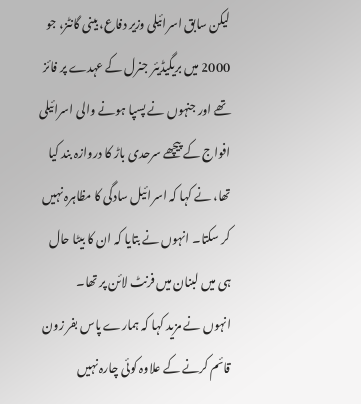لیکن سابق اسرائیلی وزیر دفاع، بینی گانٹز، جو 2000 میں بریگیڈیئر جنرل کے عہدے پر فائز تھے اور جنہوں نے پسپا ہونے والی اسرائیلی افواج کے پیچھے سرحدی باڑ کا دروازہ بند کیا تھا، نے کہا کہ اسرائیل سادگی کا مظاہرہ نہیں کر سکتا۔ انہوں نے بتایا کہ ان کا بیٹا حال ہی میں لبنان میں فرنٹ لائن پر تھا۔
انہوں نے مزید کہا کہ ہمارے پاس بفر زون قائم کرنے کے علاوہ کوئی چارہ نہیں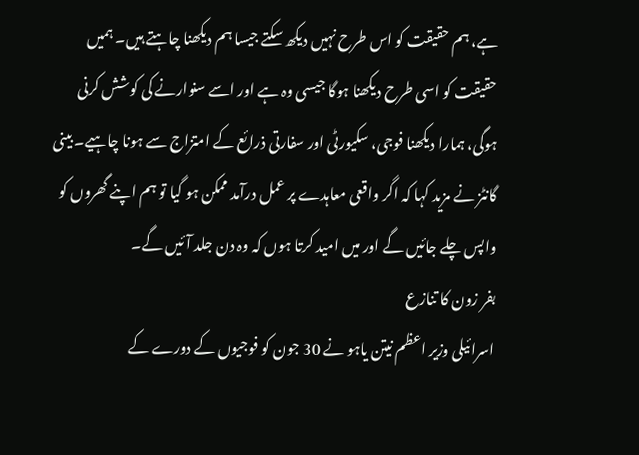ہے، ہم حقیقت کو اس طرح نہیں دیکھ سکتے جیسا ہم دیکھنا چاہتے ہیں۔ ہمیں حقیقت کو اسی طرح دیکھنا ہوگا جیسی وہ ہے اور اسے سنوارنے کی کوشش کرنی ہوگی، ہمارا دیکھنا فوجی، سکیورٹی اور سفارتی ذرائع کے امتزاج سے ہونا چاہیے۔ بینی گانٹز نے مزید کہا کہ اگر واقعی معاہدے پر عمل درآمد ممکن ہو گیا تو ہم اپنے گھروں کو واپس چلے جائیں گے اور میں امید کرتا ہوں کہ وہ دن جلد آئیں گے۔
بفر زون کا تنازع
اسرائیلی وزیر اعظم نیتن یاہو نے 30 جون کو فوجیوں کے دورے کے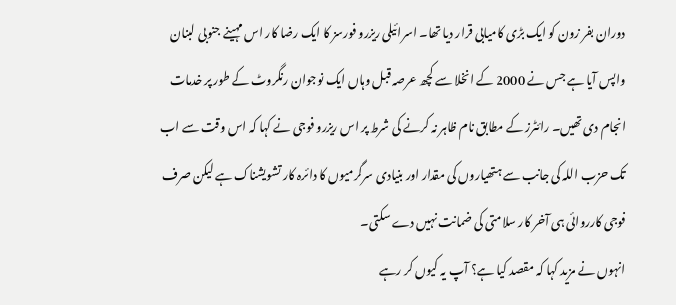دوران بفر زون کو ایک بڑی کامیابی قرار دیا تھا۔ اسرائیلی ریزرو فورسز کا ایک رضا کار اس مہینے جنوبی لبنان واپس آیا ہے جس نے 2000 کے انخلا سے کچھ عرصہ قبل وہاں ایک نوجوان رنگروٹ کے طور پر خدمات انجام دی تھیں۔ رائٹرز کے مطابق نام ظاہر نہ کرنے کی شرط پر اس ریزرو فوجی نے کہا کہ اس وقت سے اب تک حزب اللہ کی جانب سے ہتھیاروں کی مقدار اور بنیادی سرگرمیوں کا دائرہ کار تشویشناک ہے لیکن صرف فوجی کارروائی ہی آخر کار سلامتی کی ضمانت نہیں دے سکتی۔
انہوں نے مزید کہا کہ مقصد کیا ہے؟ آپ یہ کیوں کر رہے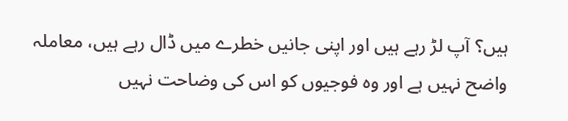ہیں؟ آپ لڑ رہے ہیں اور اپنی جانیں خطرے میں ڈال رہے ہیں، معاملہ واضح نہیں ہے اور وہ فوجیوں کو اس کی وضاحت نہیں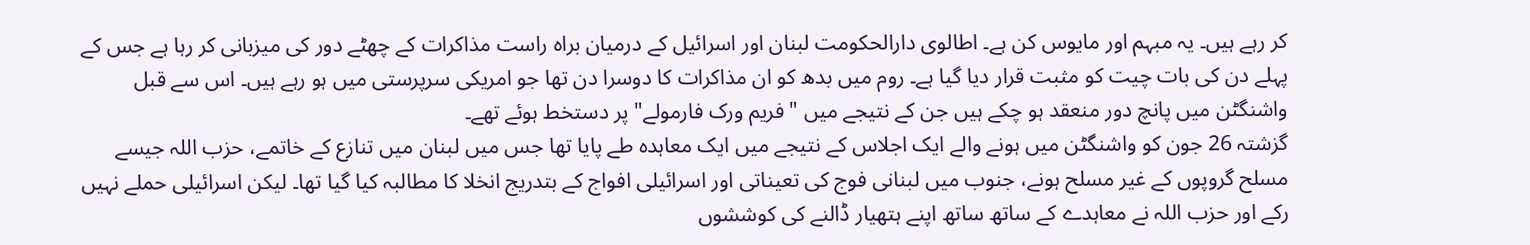کر رہے ہیں۔ یہ مبہم اور مایوس کن ہے۔ اطالوی دارالحکومت لبنان اور اسرائیل کے درمیان براہ راست مذاکرات کے چھٹے دور کی میزبانی کر رہا ہے جس کے پہلے دن کی بات چیت کو مثبت قرار دیا گیا ہے۔ روم میں بدھ کو ان مذاکرات کا دوسرا دن تھا جو امریکی سرپرستی میں ہو رہے ہیں۔ اس سے قبل واشنگٹن میں پانچ دور منعقد ہو چکے ہیں جن کے نتیجے میں "فریم ورک فارمولے" پر دستخط ہوئے تھے۔
گزشتہ 26 جون کو واشنگٹن میں ہونے والے ایک اجلاس کے نتیجے میں ایک معاہدہ طے پایا تھا جس میں لبنان میں تنازع کے خاتمے، حزب اللہ جیسے مسلح گروپوں کے غیر مسلح ہونے، جنوب میں لبنانی فوج کی تعیناتی اور اسرائیلی افواج کے بتدریج انخلا کا مطالبہ کیا گیا تھا۔ لیکن اسرائیلی حملے نہیں رکے اور حزب اللہ نے معاہدے کے ساتھ ساتھ اپنے ہتھیار ڈالنے کی کوششوں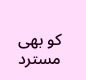کو بھی مسترد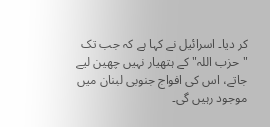کر دیا۔ اسرائیل نے کہا ہے کہ جب تک "حزب اللہ" کے ہتھیار نہیں چھین لیے جاتے، اس کی افواج جنوبی لبنان میں موجود رہیں گی۔